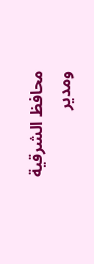محافظ الشرقية ومدير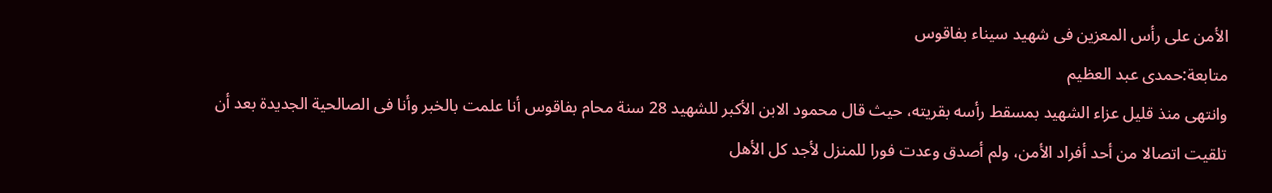الأمن على رأس المعزين فى شهيد سيناء بفاقوس
متابعة:حمدى عبد العظيم
وانتهى منذ قليل عزاء الشهيد بمسقط رأسه بقريته، حيث قال محمود الابن الأكبر للشهيد 28 سنة محام بفاقوس أنا علمت بالخبر وأنا فى الصالحية الجديدة بعد أن تلقيت اتصالا من أحد أفراد الأمن، ولم أصدق وعدت فورا للمنزل لأجد كل الأهل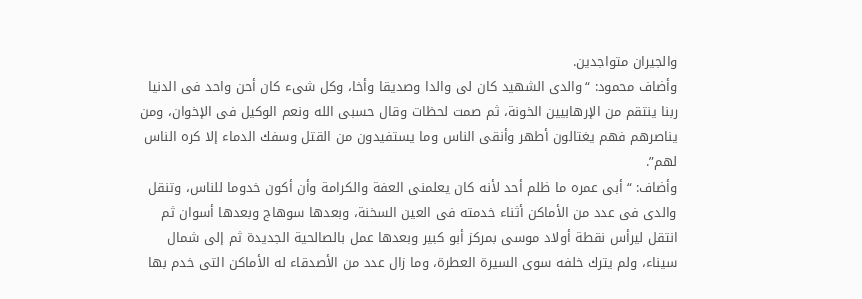والجيران متواجدين.
وأضاف محمود: “والدى الشهيد كان لى والدا وصديقا وأخا، وكل شىء كان أحن واحد فى الدنيا ربنا ينتقم من الإرهابيين الخونة، ثم صمت لحظات وقال حسبى الله ونعم الوكيل فى الإخوان، ومن يناصرهم فهم يغتالون أطهر وأنقى الناس وما يستفيدون من القتل وسفك الدماء إلا كره الناس لهم”.
وأضاف: “أبى عمره ما ظلم أحد لأنه كان يعلمنى العفة والكرامة وأن أكون خدوما للناس، وتنقل والدى فى عدد من الأماكن أثناء خدمته فى العين السخنة، وبعدها سوهاج وبعدها أسوان ثم انتقل ليرأس نقطة أولاد موسى بمركز أبو كبير وبعدها عمل بالصالحية الجديدة ثم إلى شمال سيناء، ولم يترك خلفه سوى السيرة العطرة، وما زال عدد من الأصدقاء له الأماكن التى خدم بها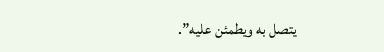يتصل به ويطمئن عليه”.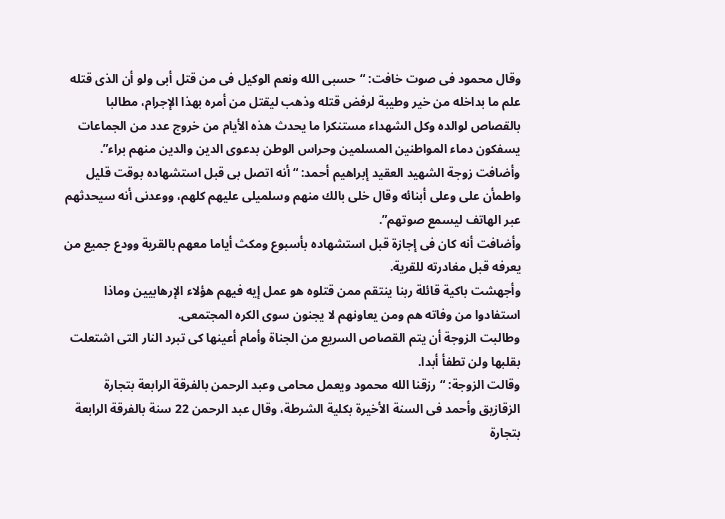وقال محمود فى صوت خافت: “حسبى الله ونعم الوكيل فى من قتل أبى ولو أن الذى قتله علم ما بداخله من خير وطيبة لرفض قتله وذهب ليقتل من أمره بهذا الإجرام، مطالبا بالقصاص لوالده وكل الشهداء مستنكرا ما يحدث هذه الأيام من خروج عدد من الجماعات يسفكون دماء المواطنين المسلمين وحراس الوطن بدعوى الدين والدين منهم براء”.
وأضافت زوجة الشهيد العقيد إبراهيم أحمد: “أنه اتصل بى قبل استشهاده بوقت قليل واطمأن على وعلى أبنائه وقال خلى بالك منهم وسلميلى عليهم كلهم، ووعدنى أنه سيحدثهم عبر الهاتف ليسمع صوتهم”.
وأضافت أنه كان فى إجازة قبل استشهاده بأسبوع ومكث أياما معهم بالقرية وودع جميع من يعرفه قبل مغادرته للقرية.
وأجهشت باكية قائلة ربنا ينتقم ممن قتلوه هو عمل إيه فيهم هؤلاء الإرهابيين وماذا استفادوا من وفاته هم ومن يعاونهم لا يجنون سوى الكره المجتمعى.
وطالبت الزوجة أن يتم القصاص السريع من الجناة وأمام أعينها كى تبرد النار التى اشتعلت بقلبها ولن تطفأ أبدا.
وقالت الزوجة: “رزقنا الله محمود ويعمل محامى وعبد الرحمن بالفرقة الرابعة بتجارة الزقازيق وأحمد فى السنة الأخيرة بكلية الشرطة، وقال عبد الرحمن 22 سنة بالفرقة الرابعة بتجارة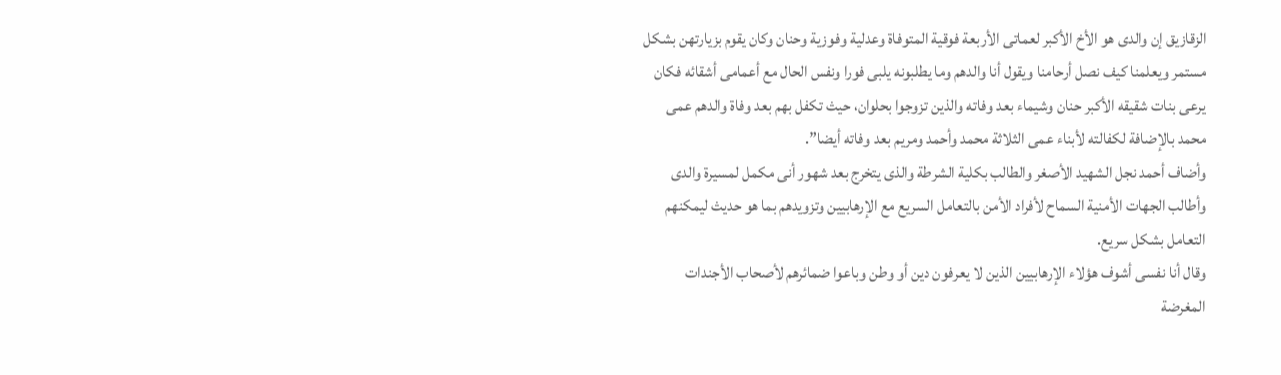الزقازيق إن والدى هو الأخ الأكبر لعماتى الأربعة فوقية المتوفاة وعدلية وفوزية وحنان وكان يقوم بزيارتهن بشكل مستمر ويعلمنا كيف نصل أرحامنا ويقول أنا والدهم وما يطلبونه يلبى فورا ونفس الحال مع أعمامى أشقائه فكان يرعى بنات شقيقه الأكبر حنان وشيماء بعد وفاته والذين تزوجوا بحلوان، حيث تكفل بهم بعد وفاة والدهم عمى محمد بالإضافة لكفالته لأبناء عمى الثلاثة محمد وأحمد ومريم بعد وفاته أيضا”.
وأضاف أحمد نجل الشهيد الأصغر والطالب بكلية الشرطة والذى يتخرج بعد شهور أنى مكمل لمسيرة والدى وأطالب الجهات الأمنية السماح لأفراد الأمن بالتعامل السريع مع الإرهابيين وتزويدهم بما هو حديث ليمكنهم التعامل بشكل سريع.
وقال أنا نفسى أشوف هؤلاء الإرهابيين الذين لا يعرفون دين أو وطن وباعوا ضمائرهم لأصحاب الأجندات المغرضة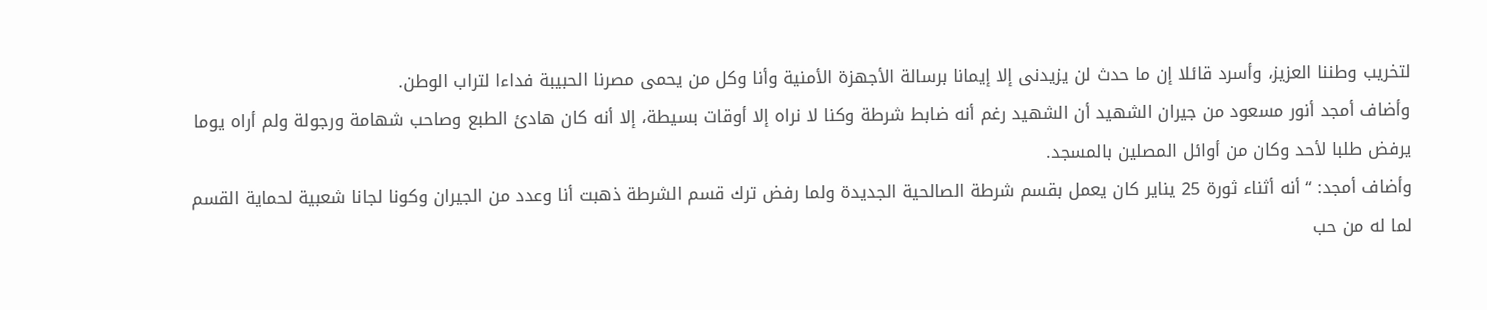لتخريب وطننا العزيز، وأسرد قائلا إن ما حدث لن يزيدنى إلا إيمانا برسالة الأجهزة الأمنية وأنا وكل من يحمى مصرنا الحبيبة فداءا لتراب الوطن.
وأضاف أمجد أنور مسعود من جيران الشهيد أن الشهيد رغم أنه ضابط شرطة وكنا لا نراه إلا أوقات بسيطة، إلا أنه كان هادئ الطبع وصاحب شهامة ورجولة ولم أراه يوما يرفض طلبا لأحد وكان من أوائل المصلين بالمسجد.
وأضاف أمجد: “أنه أثناء ثورة 25 يناير كان يعمل بقسم شرطة الصالحية الجديدة ولما رفض ترك قسم الشرطة ذهبت أنا وعدد من الجيران وكونا لجانا شعبية لحماية القسم لما له من حب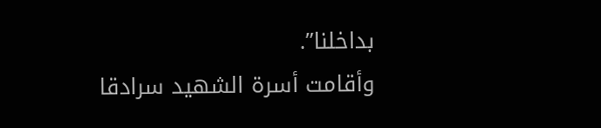بداخلنا”.
وأقامت أسرة الشهيد سرادقا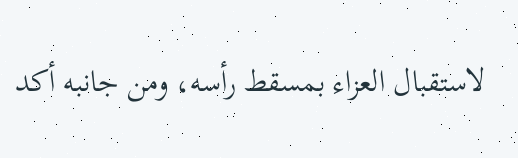لاستقبال العزاء بمسقط رأسه، ومن جانبه أكد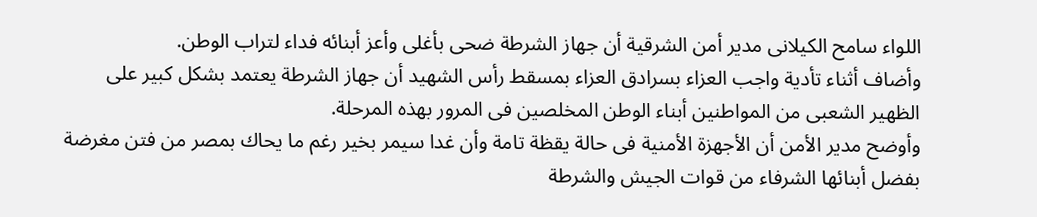اللواء سامح الكيلانى مدير أمن الشرقية أن جهاز الشرطة ضحى بأغلى وأعز أبنائه فداء لتراب الوطن.
وأضاف أثناء تأدية واجب العزاء بسرادق العزاء بمسقط رأس الشهيد أن جهاز الشرطة يعتمد بشكل كبير على الظهير الشعبى من المواطنين أبناء الوطن المخلصين فى المرور بهذه المرحلة.
وأوضح مدير الأمن أن الأجهزة الأمنية فى حالة يقظة تامة وأن غدا سيمر بخير رغم ما يحاك بمصر من فتن مغرضة بفضل أبنائها الشرفاء من قوات الجيش والشرطة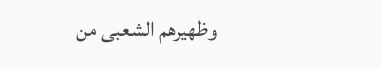وظهيرهم الشعبى من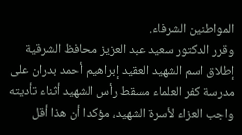المواطنين الشرفاء.
وقرر الدكتور سعيد عبد العزيز محافظ الشرقية إطلاق اسم الشهيد العقيد إبراهيم أحمد بدران على مدرسة كفر العلماء مسقط رأس الشهيد أثناء تأديته واجب العزاء لأسرة الشهيد، مؤكدا أن هذا أقل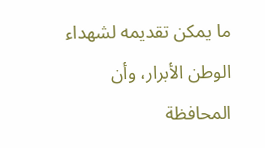ما يمكن تقديمه لشهداء الوطن الأبرار، وأن المحافظة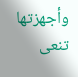وأجهزتها تنعى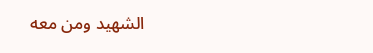الشهيد ومن معه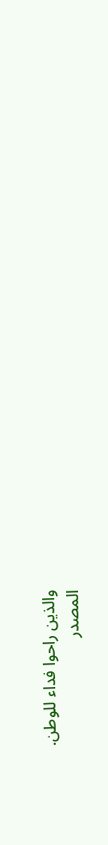والذين راحوا فداء للوطن.
المصدر